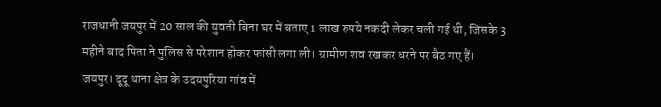राजधानी जयपुर में 20 साल की युवती बिना घर में बताए 1 लाख रुपये नकदी लेकर चली गई थी, जिसके 3 महीने बाद पिता ने पुलिस से परेशान होकर फांसी लगा ली। ग्रामीण शव रखकर धरने पर बैठ गए हैं।
जयपुर। दूदू थाना क्षेत्र के उदयपुरिया गांव में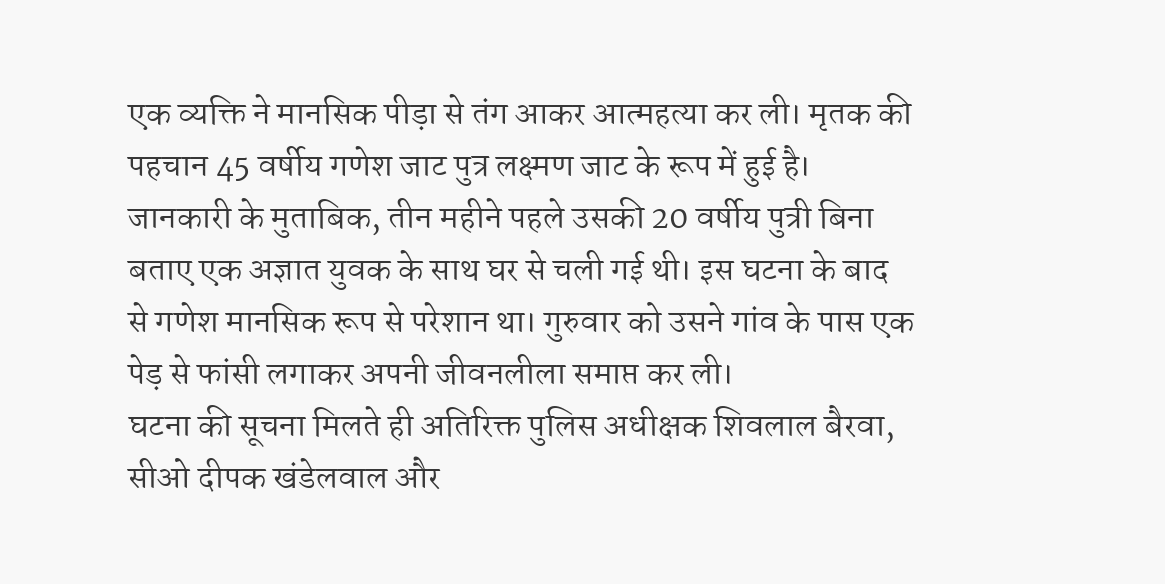एक व्यक्ति ने मानसिक पीड़ा से तंग आकर आत्महत्या कर ली। मृतक की पहचान 45 वर्षीय गणेश जाट पुत्र लक्ष्मण जाट के रूप में हुई है। जानकारी के मुताबिक, तीन महीने पहले उसकी 20 वर्षीय पुत्री बिना बताए एक अज्ञात युवक के साथ घर से चली गई थी। इस घटना के बाद से गणेश मानसिक रूप से परेशान था। गुरुवार को उसने गांव के पास एक पेड़ से फांसी लगाकर अपनी जीवनलीला समाप्त कर ली।
घटना की सूचना मिलते ही अतिरिक्त पुलिस अधीक्षक शिवलाल बैरवा, सीओ दीपक खंडेलवाल और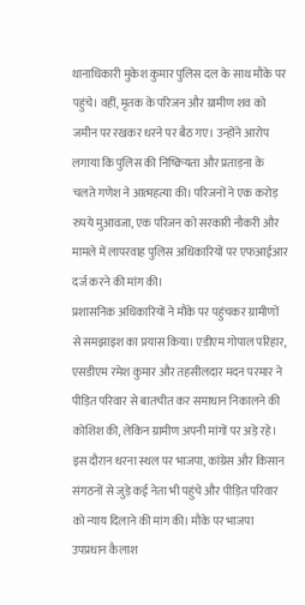थानाधिकारी मुकेश कुमार पुलिस दल के साथ मौके पर पहुंचे। वहीं, मृतक के परिजन और ग्रामीण शव को जमीन पर रखकर धरने पर बैठ गए। उन्होंने आरोप लगाया कि पुलिस की निष्क्रियता और प्रताड़ना के चलते गणेश ने आत्महत्या की। परिजनों ने एक करोड़ रुपये मुआवजा, एक परिजन को सरकारी नौकरी और मामले में लापरवाह पुलिस अधिकारियों पर एफआईआर दर्ज करने की मांग की।
प्रशासनिक अधिकारियों ने मौके पर पहुंचकर ग्रामीणों से समझाइश का प्रयास किया। एडीएम गोपाल परिहार, एसडीएम रमेश कुमार और तहसीलदार मदन परमार ने पीड़ित परिवार से बातचीत कर समाधान निकालने की कोशिश की, लेकिन ग्रामीण अपनी मांगों पर अड़े रहे।
इस दौरान धरना स्थल पर भाजपा, कांग्रेस और किसान संगठनों से जुड़े कई नेता भी पहुंचे और पीड़ित परिवार को न्याय दिलाने की मांग की। मौके पर भाजपा उपप्रधान कैलाश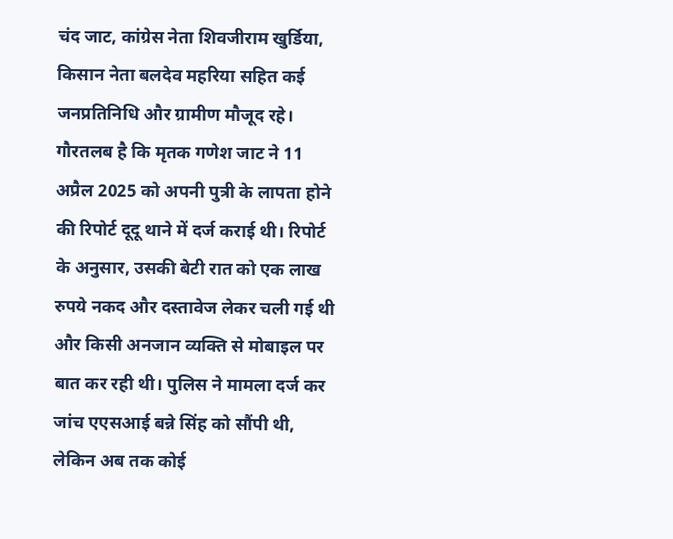चंद जाट, कांग्रेस नेता शिवजीराम खुर्डिया, किसान नेता बलदेव महरिया सहित कई जनप्रतिनिधि और ग्रामीण मौजूद रहे।
गौरतलब है कि मृतक गणेश जाट ने 11 अप्रैल 2025 को अपनी पुत्री के लापता होने की रिपोर्ट दूदू थाने में दर्ज कराई थी। रिपोर्ट के अनुसार, उसकी बेटी रात को एक लाख रुपये नकद और दस्तावेज लेकर चली गई थी और किसी अनजान व्यक्ति से मोबाइल पर बात कर रही थी। पुलिस ने मामला दर्ज कर जांच एएसआई बन्ने सिंह को सौंपी थी, लेकिन अब तक कोई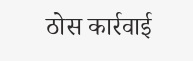ठोस कार्रवाई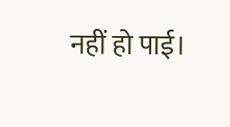नहीं हो पाई।